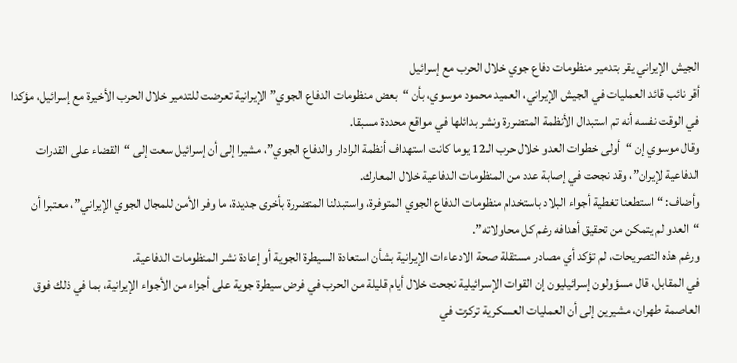الجيش الإيراني يقر بتدمير منظومات دفاع جوي خلال الحرب مع إسرائيل
أقر نائب قائد العمليات في الجيش الإيراني، العميد محمود موسوي، بأن “بعض منظومات الدفاع الجوي” الإيرانية تعرضت للتدمير خلال الحرب الأخيرة مع إسرائيل، مؤكدا في الوقت نفسه أنه تم استبدال الأنظمة المتضررة ونشر بدائلها في مواقع محددة مسبقا.
وقال موسوي إن “أولى خطوات العدو خلال حرب الـ12 يوما كانت استهداف أنظمة الرادار والدفاع الجوي”، مشيرا إلى أن إسرائيل سعت إلى “القضاء على القدرات الدفاعية لإيران”، وقد نجحت في إصابة عدد من المنظومات الدفاعية خلال المعارك.
وأضاف: “استطعنا تغطية أجواء البلاد باستخدام منظومات الدفاع الجوي المتوفرة، واستبدلنا المتضررة بأخرى جديدة، ما وفر الأمن للمجال الجوي الإيراني”، معتبرا أن “العدو لم يتمكن من تحقيق أهدافه رغم كل محاولاته”.
ورغم هذه التصريحات، لم تؤكد أي مصادر مستقلة صحة الادعاءات الإيرانية بشأن استعادة السيطرة الجوية أو إعادة نشر المنظومات الدفاعية.
في المقابل، قال مسؤولون إسرائيليون إن القوات الإسرائيلية نجحت خلال أيام قليلة من الحرب في فرض سيطرة جوية على أجزاء من الأجواء الإيرانية، بما في ذلك فوق العاصمة طهران، مشيرين إلى أن العمليات العسكرية تركزت في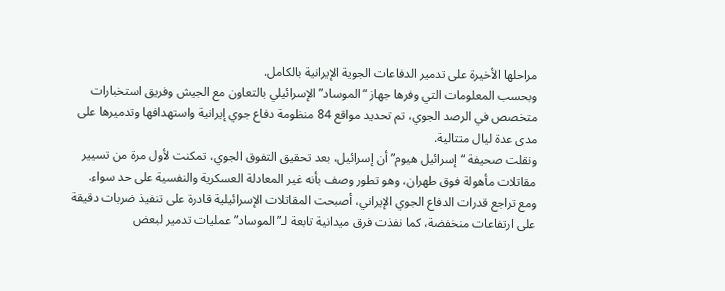مراحلها الأخيرة على تدمير الدفاعات الجوية الإيرانية بالكامل.
وبحسب المعلومات التي وفرها جهاز “الموساد” الإسرائيلي بالتعاون مع الجيش وفريق استخبارات متخصص في الرصد الجوي، تم تحديد مواقع 84 منظومة دفاع جوي إيرانية واستهدافها وتدميرها على مدى عدة ليال متتالية.
ونقلت صحيفة “إسرائيل هيوم” أن إسرائيل، بعد تحقيق التفوق الجوي، تمكنت لأول مرة من تسيير مقاتلات مأهولة فوق طهران، وهو تطور وصف بأنه غير المعادلة العسكرية والنفسية على حد سواء.
ومع تراجع قدرات الدفاع الجوي الإيراني، أصبحت المقاتلات الإسرائيلية قادرة على تنفيذ ضربات دقيقة على ارتفاعات منخفضة، كما نفذت فرق ميدانية تابعة لـ”الموساد” عمليات تدمير لبعض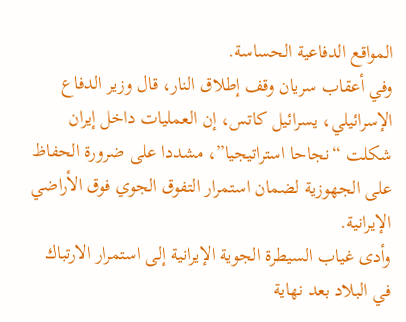المواقع الدفاعية الحساسة.
وفي أعقاب سريان وقف إطلاق النار، قال وزير الدفاع الإسرائيلي، يسرائيل كاتس، إن العمليات داخل إيران شكلت “نجاحا استراتيجيا”، مشددا على ضرورة الحفاظ على الجهوزية لضمان استمرار التفوق الجوي فوق الأراضي الإيرانية.
وأدى غياب السيطرة الجوية الإيرانية إلى استمرار الارتباك في البلاد بعد نهاية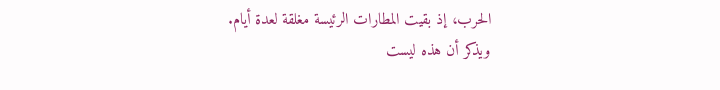الحرب، إذ بقيت المطارات الرئيسة مغلقة لعدة أيام.
ويذكر أن هذه ليست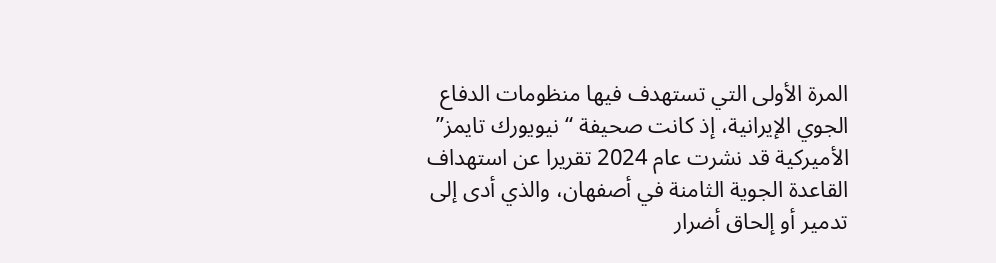المرة الأولى التي تستهدف فيها منظومات الدفاع الجوي الإيرانية، إذ كانت صحيفة “نيويورك تايمز” الأميركية قد نشرت عام 2024 تقريرا عن استهداف القاعدة الجوية الثامنة في أصفهان، والذي أدى إلى تدمير أو إلحاق أضرار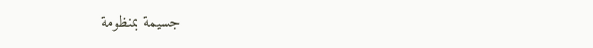جسيمة بمنظومة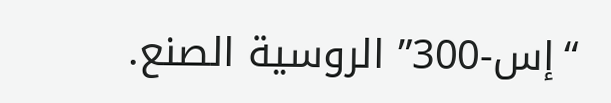“إس-300” الروسية الصنع.